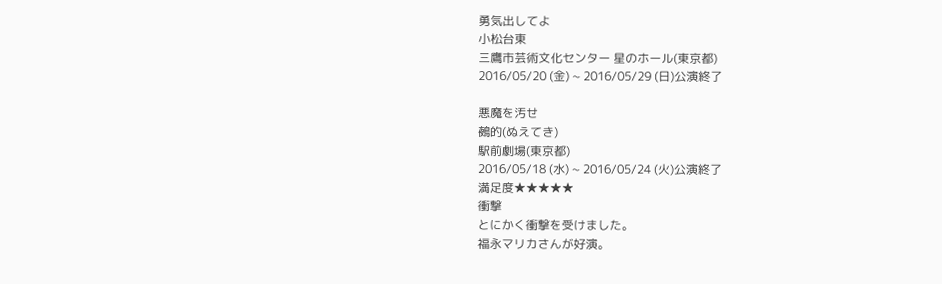勇気出してよ
小松台東
三鷹市芸術文化センター 星のホール(東京都)
2016/05/20 (金) ~ 2016/05/29 (日)公演終了

悪魔を汚せ
鵺的(ぬえてき)
駅前劇場(東京都)
2016/05/18 (水) ~ 2016/05/24 (火)公演終了
満足度★★★★★
衝撃
とにかく衝撃を受けました。
福永マリカさんが好演。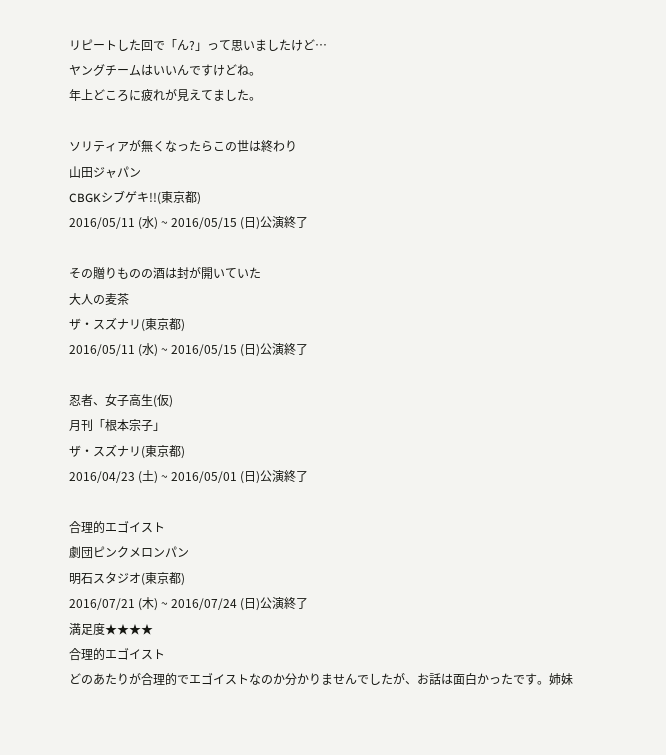リピートした回で「ん?」って思いましたけど…
ヤングチームはいいんですけどね。
年上どころに疲れが見えてました。

ソリティアが無くなったらこの世は終わり
山田ジャパン
CBGKシブゲキ!!(東京都)
2016/05/11 (水) ~ 2016/05/15 (日)公演終了

その贈りものの酒は封が開いていた
大人の麦茶
ザ・スズナリ(東京都)
2016/05/11 (水) ~ 2016/05/15 (日)公演終了

忍者、女子高生(仮)
月刊「根本宗子」
ザ・スズナリ(東京都)
2016/04/23 (土) ~ 2016/05/01 (日)公演終了

合理的エゴイスト
劇団ピンクメロンパン
明石スタジオ(東京都)
2016/07/21 (木) ~ 2016/07/24 (日)公演終了
満足度★★★★
合理的エゴイスト
どのあたりが合理的でエゴイストなのか分かりませんでしたが、お話は面白かったです。姉妹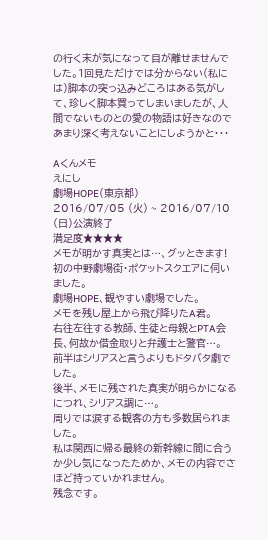の行く末が気になって目が離せませんでした。1回見ただけでは分からない(私には)脚本の突っ込みどころはある気がして、珍しく脚本買ってしまいましたが、人間でないものとの愛の物語は好きなのであまり深く考えないことにしようかと・・・

Aくんメモ
えにし
劇場HOPE(東京都)
2016/07/05 (火) ~ 2016/07/10 (日)公演終了
満足度★★★★
メモが明かす真実とは…、グッときます!
初の中野劇場街・ポケットスクエアに伺いました。
劇場HOPE、観やすい劇場でした。
メモを残し屋上から飛び降りたA君。
右往左往する教師、生徒と母親とPTA会長、何故か借金取りと弁護士と警官…。
前半はシリアスと言うよりもドタバタ劇でした。
後半、メモに残された真実が明らかになるにつれ、シリアス調に…。
周りでは涙する観客の方も多数居られました。
私は関西に帰る最終の新幹線に間に合うか少し気になったためか、メモの内容でさほど持っていかれません。
残念です。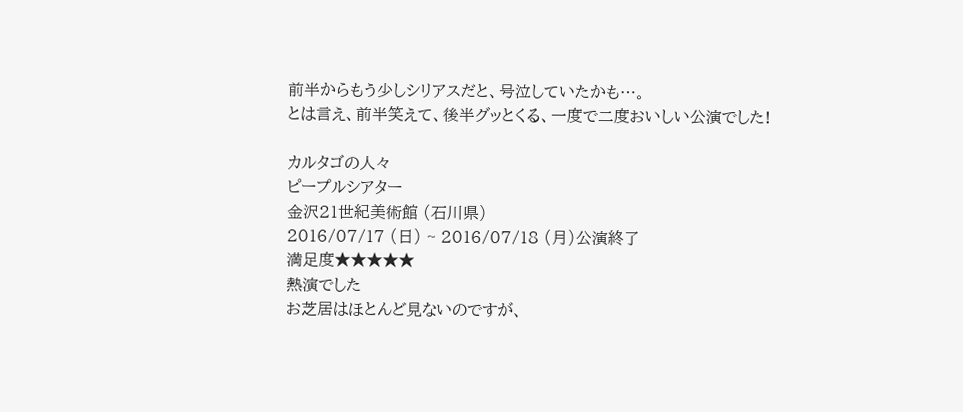前半からもう少しシリアスだと、号泣していたかも…。
とは言え、前半笑えて、後半グッとくる、一度で二度おいしい公演でした!

カルタゴの人々
ピープルシアター
金沢21世紀美術館 (石川県)
2016/07/17 (日) ~ 2016/07/18 (月)公演終了
満足度★★★★★
熱演でした
お芝居はほとんど見ないのですが、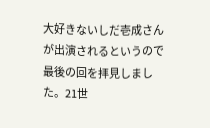大好きないしだ壱成さんが出演されるというので最後の回を拝見しました。21世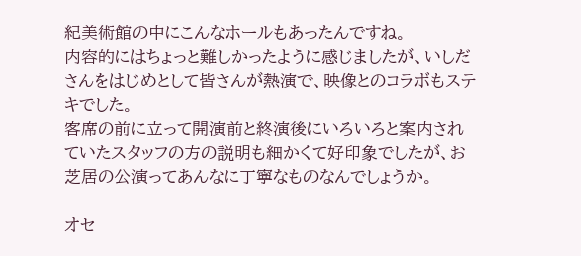紀美術館の中にこんなホールもあったんですね。
内容的にはちょっと難しかったように感じましたが、いしださんをはじめとして皆さんが熱演で、映像とのコラボもステキでした。
客席の前に立って開演前と終演後にいろいろと案内されていたスタッフの方の説明も細かくて好印象でしたが、お芝居の公演ってあんなに丁寧なものなんでしょうか。

オセ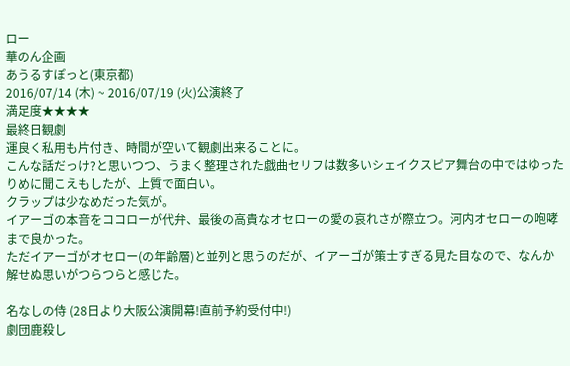ロー
華のん企画
あうるすぽっと(東京都)
2016/07/14 (木) ~ 2016/07/19 (火)公演終了
満足度★★★★
最終日観劇
運良く私用も片付き、時間が空いて観劇出来ることに。
こんな話だっけ?と思いつつ、うまく整理された戯曲セリフは数多いシェイクスピア舞台の中ではゆったりめに聞こえもしたが、上質で面白い。
クラップは少なめだった気が。
イアーゴの本音をココローが代弁、最後の高貴なオセローの愛の哀れさが際立つ。河内オセローの咆哮まで良かった。
ただイアーゴがオセロー(の年齢層)と並列と思うのだが、イアーゴが策士すぎる見た目なので、なんか解せぬ思いがつらつらと感じた。

名なしの侍 (28日より大阪公演開幕!直前予約受付中!)
劇団鹿殺し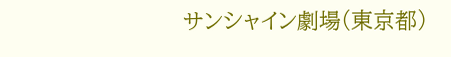サンシャイン劇場(東京都)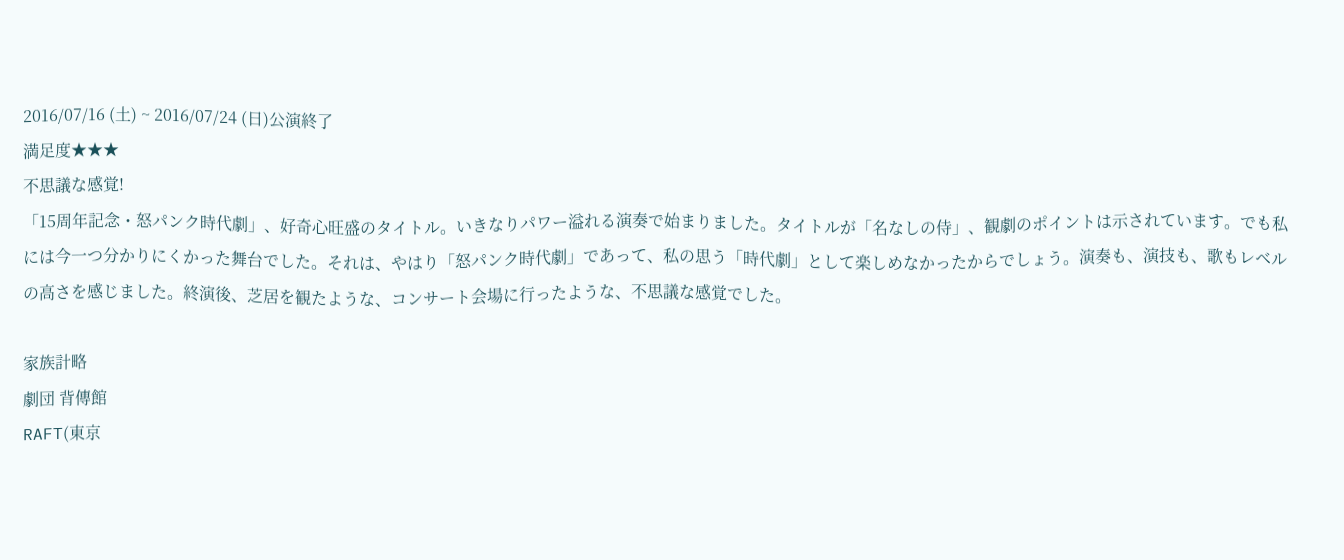2016/07/16 (土) ~ 2016/07/24 (日)公演終了
満足度★★★
不思議な感覚!
「15周年記念・怒パンク時代劇」、好奇心旺盛のタイトル。いきなりパワー溢れる演奏で始まりました。タイトルが「名なしの侍」、観劇のポイントは示されています。でも私には今一つ分かりにくかった舞台でした。それは、やはり「怒パンク時代劇」であって、私の思う「時代劇」として楽しめなかったからでしょう。演奏も、演技も、歌もレベルの高さを感じました。終演後、芝居を観たような、コンサート会場に行ったような、不思議な感覚でした。

家族計略
劇団 背傳館
RAFT(東京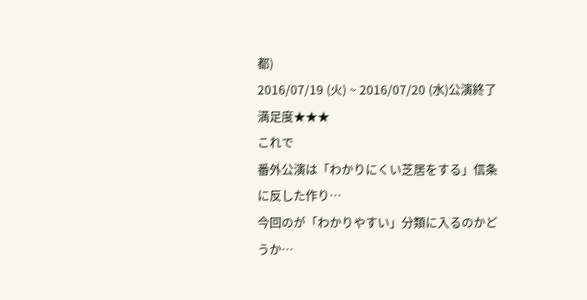都)
2016/07/19 (火) ~ 2016/07/20 (水)公演終了
満足度★★★
これで
番外公演は「わかりにくい芝居をする」信条に反した作り…
今回のが「わかりやすい」分類に入るのかどうか…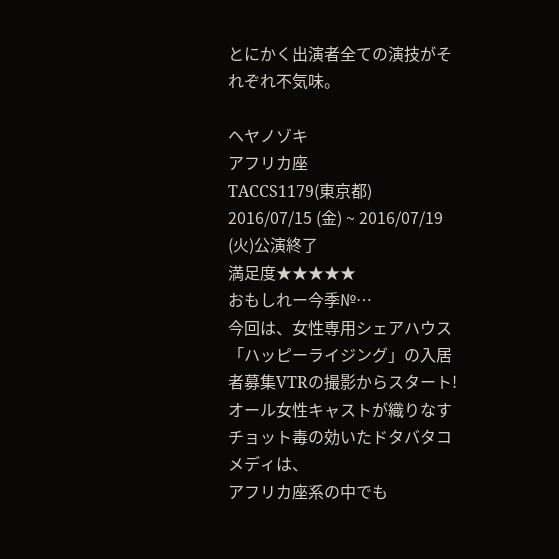とにかく出演者全ての演技がそれぞれ不気味。

ヘヤノゾキ
アフリカ座
TACCS1179(東京都)
2016/07/15 (金) ~ 2016/07/19 (火)公演終了
満足度★★★★★
おもしれー今季№…
今回は、女性専用シェアハウス「ハッピーライジング」の入居者募集VTRの撮影からスタート!
オール女性キャストが織りなすチョット毒の効いたドタバタコメディは、
アフリカ座系の中でも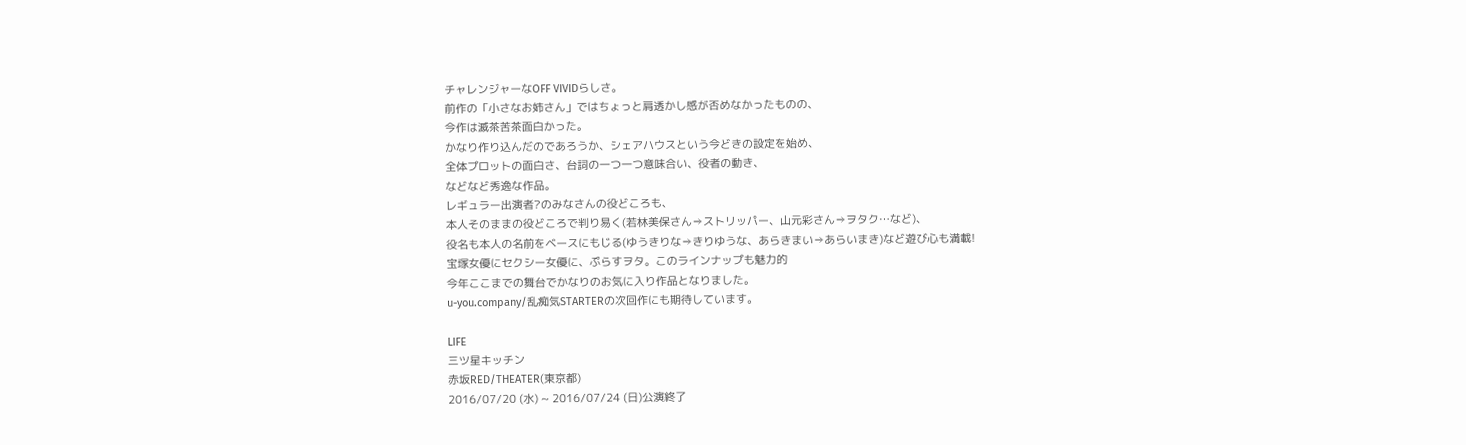チャレンジャーなOFF VIVIDらしさ。
前作の「小さなお姉さん」ではちょっと肩透かし感が否めなかったものの、
今作は滅茶苦茶面白かった。
かなり作り込んだのであろうか、シェアハウスという今どきの設定を始め、
全体プロットの面白さ、台詞の一つ一つ意味合い、役者の動き、
などなど秀逸な作品。
レギュラー出演者?のみなさんの役どころも、
本人そのままの役どころで判り易く(若林美保さん⇒ストリッパー、山元彩さん⇒ヲタク…など)、
役名も本人の名前をベースにもじる(ゆうきりな⇒きりゆうな、あらきまい⇒あらいまき)など遊び心も満載!
宝塚女優にセクシー女優に、ぷらすヲタ。このラインナップも魅力的
今年ここまでの舞台でかなりのお気に入り作品となりました。
u-you.company/乱痴気STARTERの次回作にも期待しています。

LIFE
三ツ星キッチン
赤坂RED/THEATER(東京都)
2016/07/20 (水) ~ 2016/07/24 (日)公演終了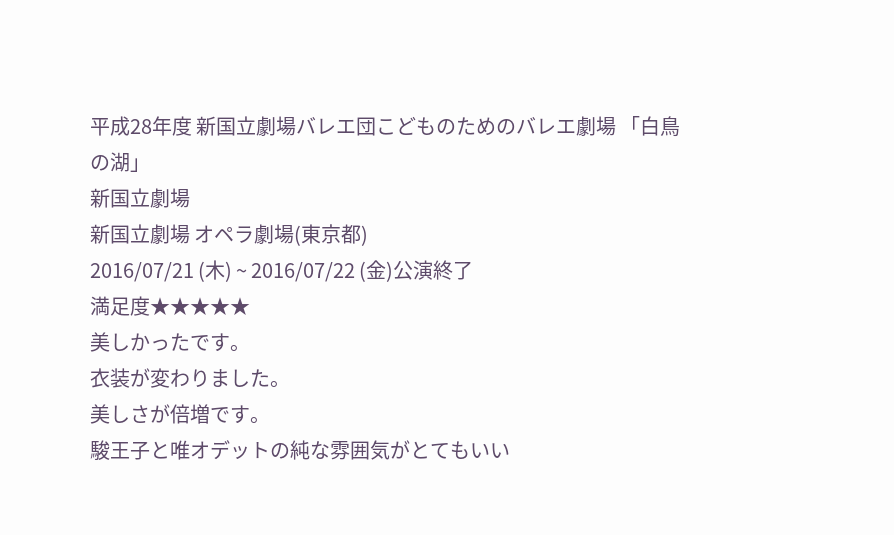平成28年度 新国立劇場バレエ団こどものためのバレエ劇場 「白鳥の湖」
新国立劇場
新国立劇場 オペラ劇場(東京都)
2016/07/21 (木) ~ 2016/07/22 (金)公演終了
満足度★★★★★
美しかったです。
衣装が変わりました。
美しさが倍増です。
駿王子と唯オデットの純な雰囲気がとてもいい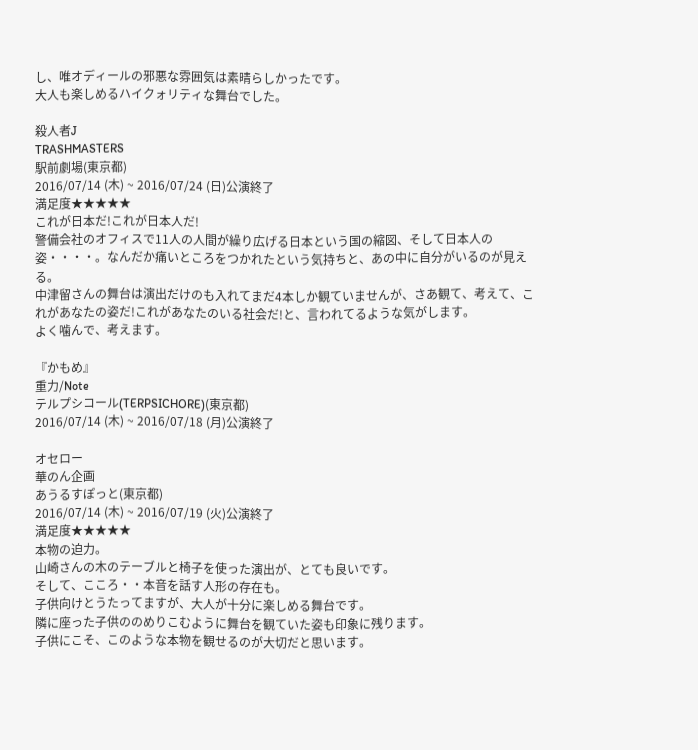し、唯オディールの邪悪な雰囲気は素晴らしかったです。
大人も楽しめるハイクォリティな舞台でした。

殺人者J
TRASHMASTERS
駅前劇場(東京都)
2016/07/14 (木) ~ 2016/07/24 (日)公演終了
満足度★★★★★
これが日本だ!これが日本人だ!
警備会社のオフィスで11人の人間が繰り広げる日本という国の縮図、そして日本人の姿・・・・。なんだか痛いところをつかれたという気持ちと、あの中に自分がいるのが見える。
中津留さんの舞台は演出だけのも入れてまだ4本しか観ていませんが、さあ観て、考えて、これがあなたの姿だ!これがあなたのいる社会だ!と、言われてるような気がします。
よく噛んで、考えます。

『かもめ』
重力/Note
テルプシコール(TERPSICHORE)(東京都)
2016/07/14 (木) ~ 2016/07/18 (月)公演終了

オセロー
華のん企画
あうるすぽっと(東京都)
2016/07/14 (木) ~ 2016/07/19 (火)公演終了
満足度★★★★★
本物の迫力。
山崎さんの木のテーブルと椅子を使った演出が、とても良いです。
そして、こころ・・本音を話す人形の存在も。
子供向けとうたってますが、大人が十分に楽しめる舞台です。
隣に座った子供ののめりこむように舞台を観ていた姿も印象に残ります。
子供にこそ、このような本物を観せるのが大切だと思います。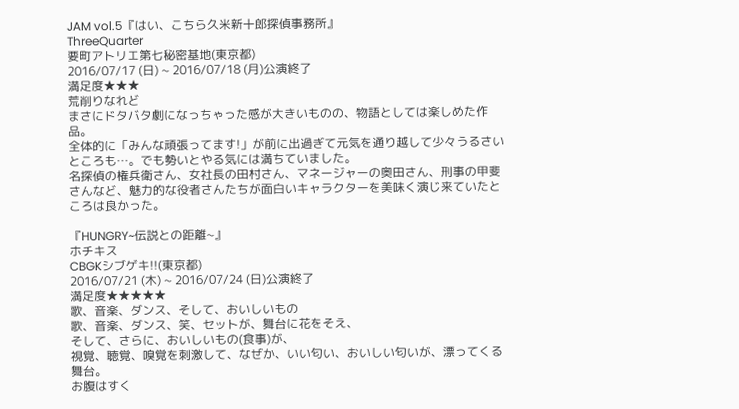JAM vol.5『はい、こちら久米新十郎探偵事務所』
ThreeQuarter
要町アトリエ第七秘密基地(東京都)
2016/07/17 (日) ~ 2016/07/18 (月)公演終了
満足度★★★
荒削りなれど
まさにドタバタ劇になっちゃった感が大きいものの、物語としては楽しめた作品。
全体的に「みんな頑張ってます!」が前に出過ぎて元気を通り越して少々うるさいところも…。でも勢いとやる気には満ちていました。
名探偵の権兵衛さん、女社長の田村さん、マネージャーの奥田さん、刑事の甲斐さんなど、魅力的な役者さんたちが面白いキャラクターを美味く演じ来ていたところは良かった。

『HUNGRY~伝説との距離~』
ホチキス
CBGKシブゲキ!!(東京都)
2016/07/21 (木) ~ 2016/07/24 (日)公演終了
満足度★★★★★
歌、音楽、ダンス、そして、おいしいもの
歌、音楽、ダンス、笑、セットが、舞台に花をそえ、
そして、さらに、おいしいもの(食事)が、
視覚、聴覚、嗅覚を刺激して、なぜか、いい匂い、おいしい匂いが、漂ってくる舞台。
お腹はすく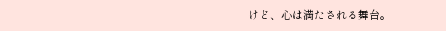けど、心は満たされる舞台。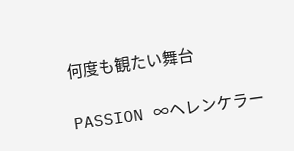何度も観たい舞台

PASSION ∞ヘレンケラー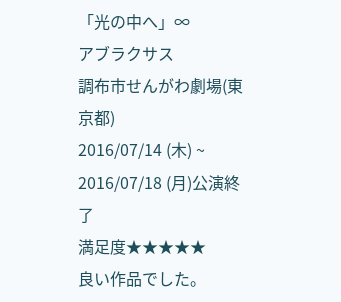「光の中へ」∞
アブラクサス
調布市せんがわ劇場(東京都)
2016/07/14 (木) ~ 2016/07/18 (月)公演終了
満足度★★★★★
良い作品でした。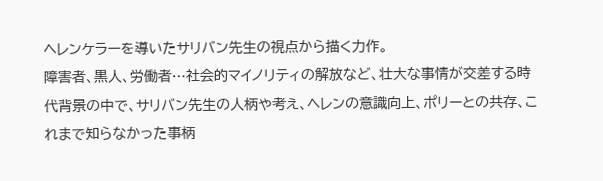ヘレンケラーを導いたサリバン先生の視点から描く力作。
障害者、黒人、労働者…社会的マイノリティの解放など、壮大な事情が交差する時代背景の中で、サリバン先生の人柄や考え、ヘレンの意識向上、ポリーとの共存、これまで知らなかった事柄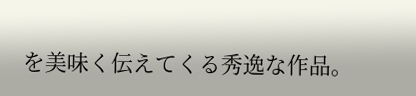を美味く伝えてくる秀逸な作品。